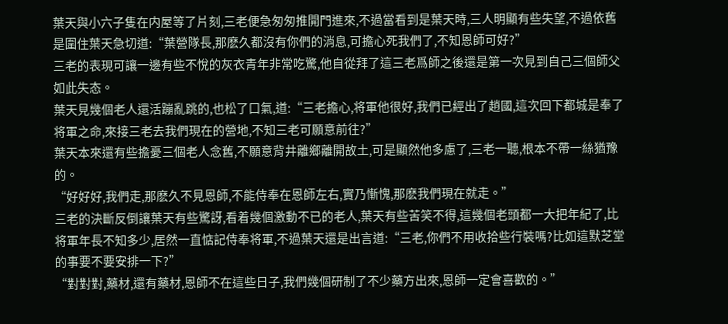葉天與小六子隻在内屋等了片刻,三老便急匆匆推開門進來,不過當看到是葉天時,三人明顯有些失望,不過依舊是圍住葉天急切道:“葉營隊長,那麽久都沒有你們的消息,可擔心死我們了,不知恩師可好?”
三老的表現可讓一邊有些不悅的灰衣青年非常吃驚,他自從拜了這三老爲師之後還是第一次見到自己三個師父如此失态。
葉天見幾個老人還活蹦亂跳的,也松了口氣,道:“三老擔心,将軍他很好,我們已經出了趙國,這次回下都城是奉了将軍之命,來接三老去我們現在的營地,不知三老可願意前往?”
葉天本來還有些擔憂三個老人念舊,不願意背井離鄉離開故土,可是顯然他多慮了,三老一聽,根本不帶一絲猶豫的。
“好好好,我們走,那麽久不見恩師,不能侍奉在恩師左右,實乃慚愧,那麽我們現在就走。”
三老的決斷反倒讓葉天有些驚訝,看着幾個激動不已的老人,葉天有些苦笑不得,這幾個老頭都一大把年紀了,比将軍年長不知多少,居然一直惦記侍奉将軍,不過葉天還是出言道:“三老,你們不用收拾些行裝嗎?比如這默芝堂的事要不要安排一下?”
“對對對,藥材,還有藥材,恩師不在這些日子,我們幾個研制了不少藥方出來,恩師一定會喜歡的。”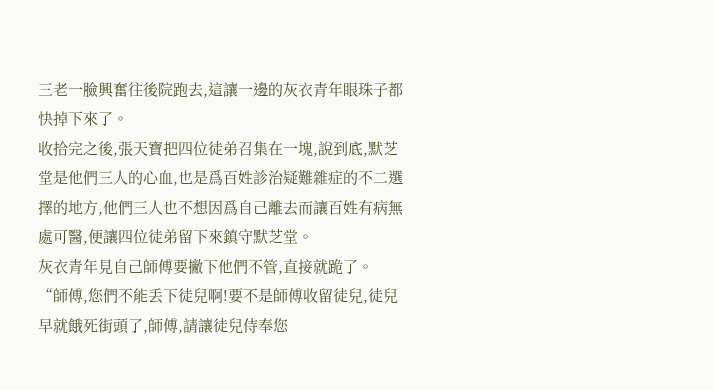三老一臉興奮往後院跑去,這讓一邊的灰衣青年眼珠子都快掉下來了。
收拾完之後,張天寶把四位徒弟召集在一塊,說到底,默芝堂是他們三人的心血,也是爲百姓診治疑難雜症的不二選擇的地方,他們三人也不想因爲自己離去而讓百姓有病無處可醫,便讓四位徒弟留下來鎮守默芝堂。
灰衣青年見自己師傅要撇下他們不管,直接就跪了。
“師傅,您們不能丢下徒兒啊!要不是師傅收留徒兒,徒兒早就餓死街頭了,師傅,請讓徒兒侍奉您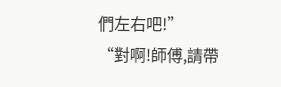們左右吧!”
“對啊!師傅,請帶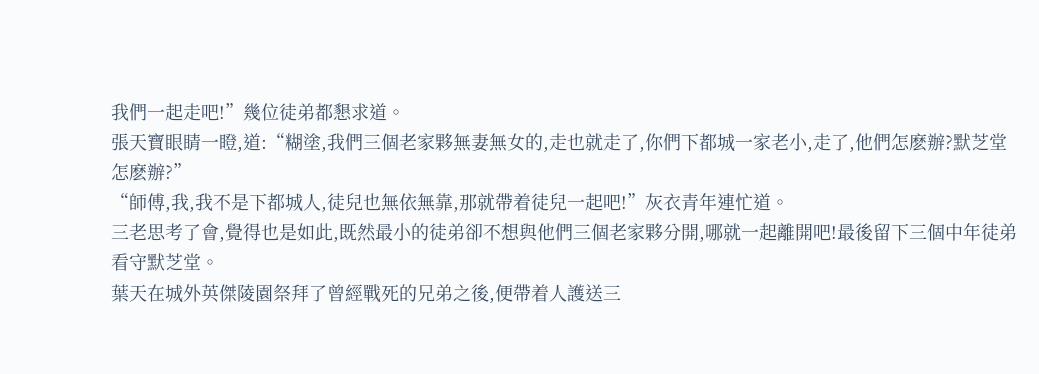我們一起走吧!”幾位徒弟都懇求道。
張天寶眼睛一瞪,道:“糊塗,我們三個老家夥無妻無女的,走也就走了,你們下都城一家老小,走了,他們怎麽辦?默芝堂怎麽辦?”
“師傅,我,我不是下都城人,徒兒也無依無靠,那就帶着徒兒一起吧!”灰衣青年連忙道。
三老思考了會,覺得也是如此,既然最小的徒弟卻不想與他們三個老家夥分開,哪就一起離開吧!最後留下三個中年徒弟看守默芝堂。
葉天在城外英傑陵園祭拜了曾經戰死的兄弟之後,便帶着人護送三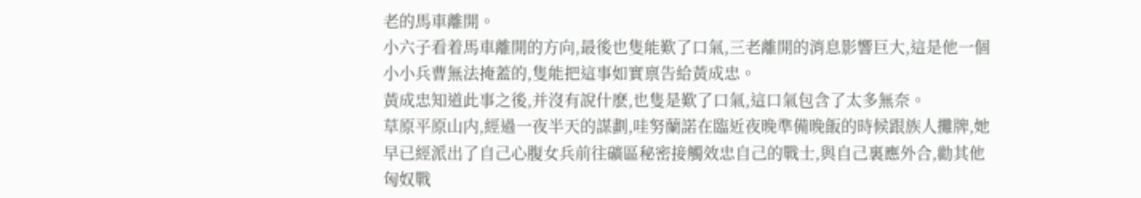老的馬車離開。
小六子看着馬車離開的方向,最後也隻能歎了口氣,三老離開的消息影響巨大,這是他一個小小兵曹無法掩蓋的,隻能把這事如實禀告給黃成忠。
黃成忠知道此事之後,并沒有說什麽,也隻是歎了口氣,這口氣包含了太多無奈。
草原平原山内,經過一夜半天的謀劃,哇努蘭諾在臨近夜晚準備晚飯的時候跟族人攤牌,她早已經派出了自己心腹女兵前往礦區秘密接觸效忠自己的戰士,與自己裏應外合,勸其他匈奴戰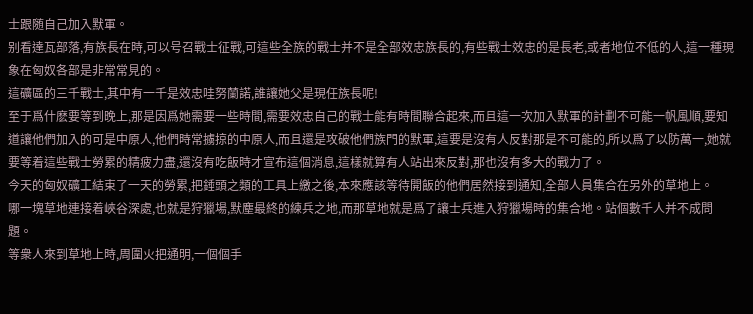士跟随自己加入默軍。
别看達瓦部落,有族長在時,可以号召戰士征戰,可這些全族的戰士并不是全部效忠族長的,有些戰士效忠的是長老,或者地位不低的人,這一種現象在匈奴各部是非常常見的。
這礦區的三千戰士,其中有一千是效忠哇努蘭諾,誰讓她父是現任族長呢!
至于爲什麽要等到晚上,那是因爲她需要一些時間,需要效忠自己的戰士能有時間聯合起來,而且這一次加入默軍的計劃不可能一帆風順,要知道讓他們加入的可是中原人,他們時常擄掠的中原人,而且還是攻破他們族門的默軍,這要是沒有人反對那是不可能的,所以爲了以防萬一,她就要等着這些戰士勞累的精疲力盡,還沒有吃飯時才宣布這個消息,這樣就算有人站出來反對,那也沒有多大的戰力了。
今天的匈奴礦工結束了一天的勞累,把錘頭之類的工具上繳之後,本來應該等待開飯的他們居然接到通知,全部人員集合在另外的草地上。
哪一塊草地連接着峽谷深處,也就是狩獵場,默塵最終的練兵之地,而那草地就是爲了讓士兵進入狩獵場時的集合地。站個數千人并不成問題。
等衆人來到草地上時,周圍火把通明,一個個手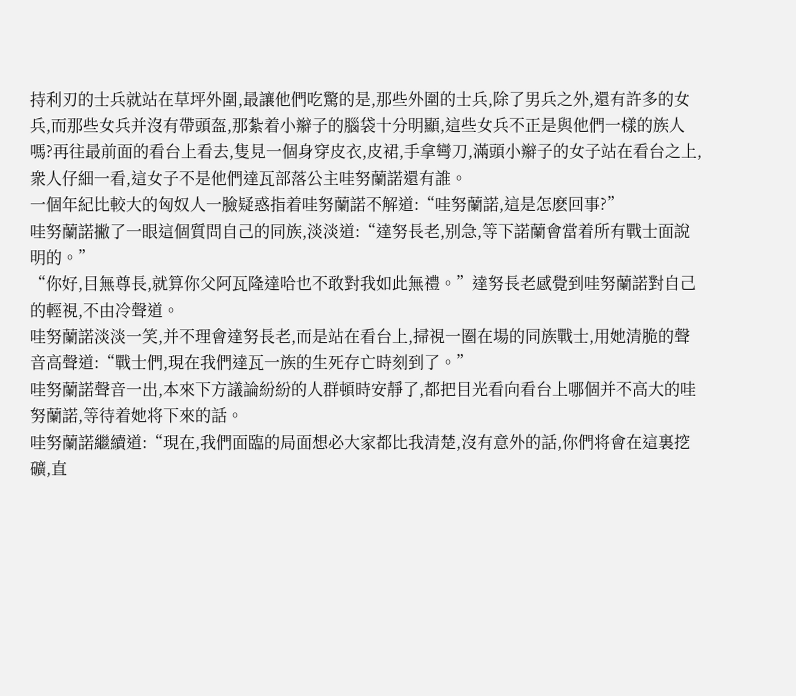持利刃的士兵就站在草坪外圍,最讓他們吃驚的是,那些外圍的士兵,除了男兵之外,還有許多的女兵,而那些女兵并沒有帶頭盔,那紮着小辮子的腦袋十分明顯,這些女兵不正是與他們一樣的族人嗎?再往最前面的看台上看去,隻見一個身穿皮衣,皮裙,手拿彎刀,滿頭小辮子的女子站在看台之上,衆人仔細一看,這女子不是他們達瓦部落公主哇努蘭諾還有誰。
一個年紀比較大的匈奴人一臉疑惑指着哇努蘭諾不解道:“哇努蘭諾,這是怎麽回事?”
哇努蘭諾撇了一眼這個質問自己的同族,淡淡道:“達努長老,别急,等下諾蘭會當着所有戰士面說明的。”
“你好,目無尊長,就算你父阿瓦隆達哈也不敢對我如此無禮。”達努長老感覺到哇努蘭諾對自己的輕視,不由冷聲道。
哇努蘭諾淡淡一笑,并不理會達努長老,而是站在看台上,掃視一圈在場的同族戰士,用她清脆的聲音高聲道:“戰士們,現在我們達瓦一族的生死存亡時刻到了。”
哇努蘭諾聲音一出,本來下方議論紛紛的人群頓時安靜了,都把目光看向看台上哪個并不高大的哇努蘭諾,等待着她将下來的話。
哇努蘭諾繼續道:“現在,我們面臨的局面想必大家都比我清楚,沒有意外的話,你們将會在這裏挖礦,直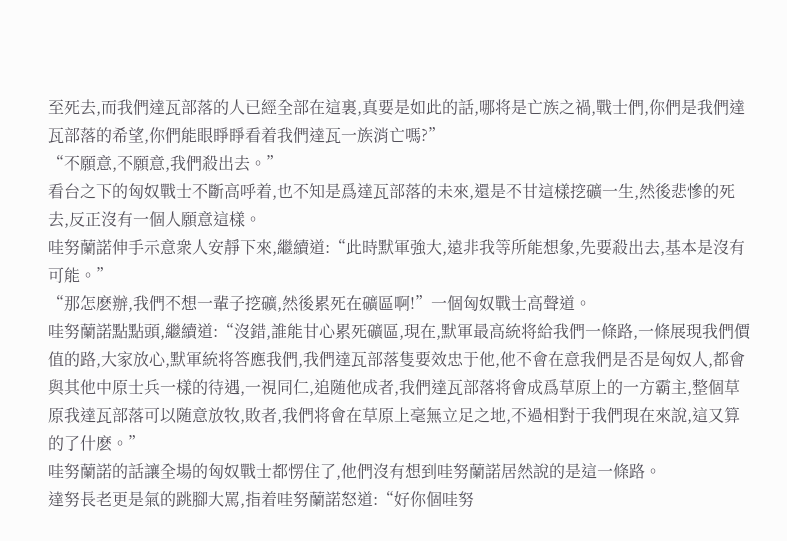至死去,而我們達瓦部落的人已經全部在這裏,真要是如此的話,哪将是亡族之禍,戰士們,你們是我們達瓦部落的希望,你們能眼睜睜看着我們達瓦一族消亡嗎?”
“不願意,不願意,我們殺出去。”
看台之下的匈奴戰士不斷高呼着,也不知是爲達瓦部落的未來,還是不甘這樣挖礦一生,然後悲慘的死去,反正沒有一個人願意這樣。
哇努蘭諾伸手示意衆人安靜下來,繼續道:“此時默軍強大,遠非我等所能想象,先要殺出去,基本是沒有可能。”
“那怎麽辦,我們不想一輩子挖礦,然後累死在礦區啊!”一個匈奴戰士高聲道。
哇努蘭諾點點頭,繼續道:“沒錯,誰能甘心累死礦區,現在,默軍最高統将給我們一條路,一條展現我們價值的路,大家放心,默軍統将答應我們,我們達瓦部落隻要效忠于他,他不會在意我們是否是匈奴人,都會與其他中原士兵一樣的待遇,一視同仁,追随他成者,我們達瓦部落将會成爲草原上的一方霸主,整個草原我達瓦部落可以随意放牧,敗者,我們将會在草原上毫無立足之地,不過相對于我們現在來說,這又算的了什麽。”
哇努蘭諾的話讓全場的匈奴戰士都愣住了,他們沒有想到哇努蘭諾居然說的是這一條路。
達努長老更是氣的跳腳大罵,指着哇努蘭諾怒道:“好你個哇努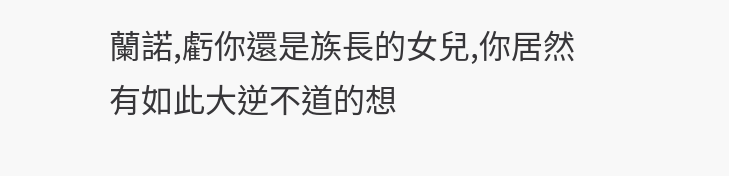蘭諾,虧你還是族長的女兒,你居然有如此大逆不道的想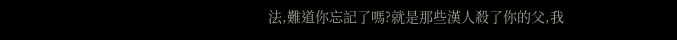法,難道你忘記了嗎?就是那些漢人殺了你的父,我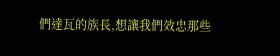們達瓦的族長,想讓我們效忠那些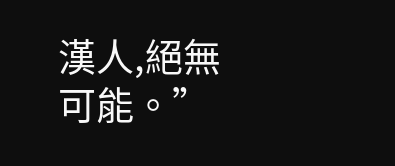漢人,絕無可能。”